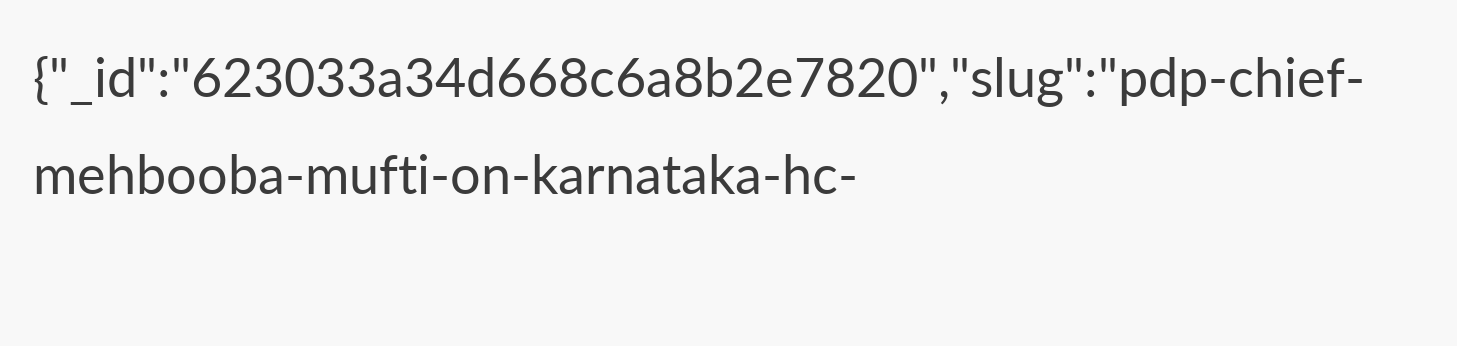{"_id":"623033a34d668c6a8b2e7820","slug":"pdp-chief-mehbooba-mufti-on-karnataka-hc-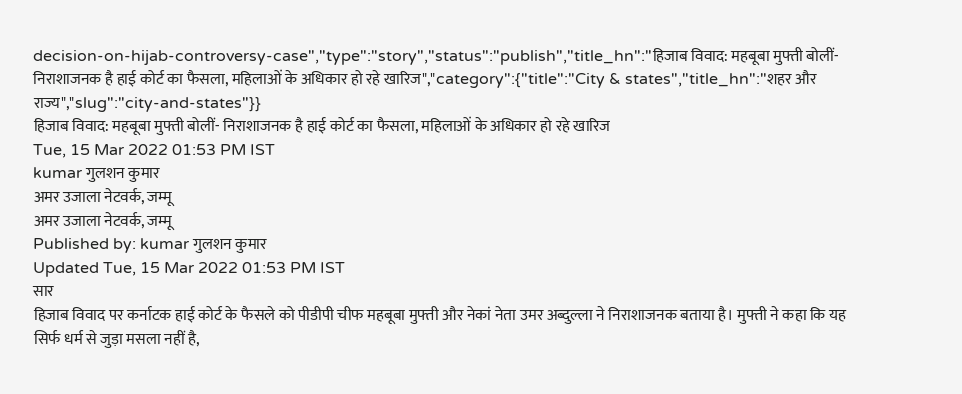decision-on-hijab-controversy-case","type":"story","status":"publish","title_hn":"हिजाब विवाद: महबूबा मुफ्ती बोलीं- निराशाजनक है हाई कोर्ट का फैसला, महिलाओं के अधिकार हो रहे खारिज","category":{"title":"City & states","title_hn":"शहर और राज्य","slug":"city-and-states"}}
हिजाब विवाद: महबूबा मुफ्ती बोलीं- निराशाजनक है हाई कोर्ट का फैसला, महिलाओं के अधिकार हो रहे खारिज
Tue, 15 Mar 2022 01:53 PM IST
kumar गुलशन कुमार
अमर उजाला नेटवर्क, जम्मू
अमर उजाला नेटवर्क, जम्मू
Published by: kumar गुलशन कुमार
Updated Tue, 15 Mar 2022 01:53 PM IST
सार
हिजाब विवाद पर कर्नाटक हाई कोर्ट के फैसले को पीडीपी चीफ महबूबा मुफ्ती और नेकां नेता उमर अब्दुल्ला ने निराशाजनक बताया है। मुफ्ती ने कहा कि यह सिर्फ धर्म से जुड़ा मसला नहीं है,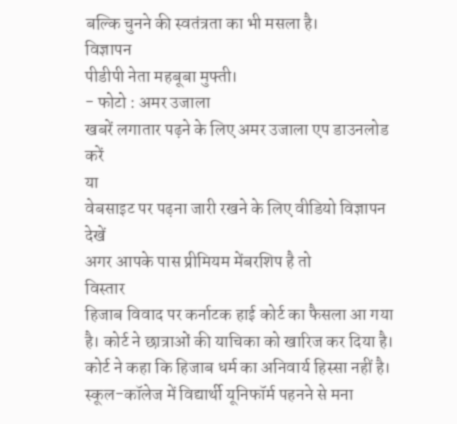बल्कि चुनने की स्वतंत्रता का भी मसला है।
विज्ञापन
पीडीपी नेता महबूबा मुफ्ती।
- फोटो : अमर उजाला
खबरें लगातार पढ़ने के लिए अमर उजाला एप डाउनलोड करें
या
वेबसाइट पर पढ़ना जारी रखने के लिए वीडियो विज्ञापन देखें
अगर आपके पास प्रीमियम मेंबरशिप है तो
विस्तार
हिजाब विवाद पर कर्नाटक हाई कोर्ट का फैसला आ गया है। कोर्ट ने छात्राओं की याचिका को खारिज कर दिया है। कोर्ट ने कहा कि हिजाब धर्म का अनिवार्य हिस्सा नहीं है। स्कूल-कॉलेज में विद्यार्थी यूनिफॉर्म पहनने से मना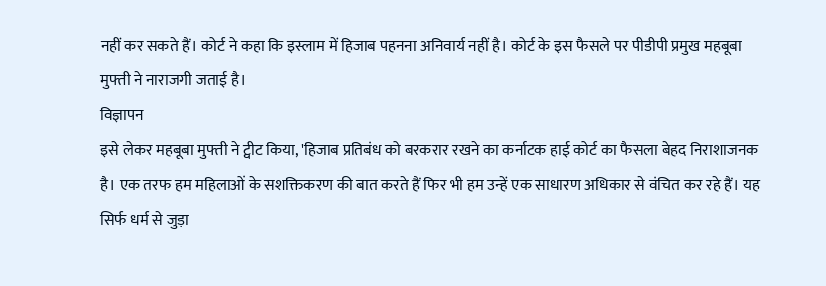नहीं कर सकते हैं। कोर्ट ने कहा कि इस्लाम में हिजाब पहनना अनिवार्य नहीं है। कोर्ट के इस फैसले पर पीडीपी प्रमुख महबूबा मुफ्ती ने नाराजगी जताई है।
विज्ञापन
इसे लेकर महबूबा मुफ्ती ने ट्वीट किया, 'हिजाब प्रतिबंध को बरकरार रखने का कर्नाटक हाई कोर्ट का फैसला बेहद निराशाजनक है। एक तरफ हम महिलाओं के सशक्तिकरण की बात करते हैं फिर भी हम उन्हें एक साधारण अधिकार से वंचित कर रहे हैं। यह सिर्फ धर्म से जुड़ा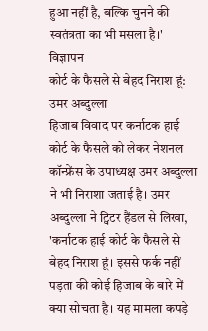हुआ नहीं है, बल्कि चुनने की स्वतंत्रता का भी मसला है।'
विज्ञापन
कोर्ट के फैसले से बेहद निराश हूं: उमर अब्दुल्ला
हिजाब विवाद पर कर्नाटक हाई कोर्ट के फैसले को लेकर नेशनल कॉन्फ्रेंस के उपाध्यक्ष उमर अब्दुल्ला ने भी निराशा जताई है। उमर अब्दुल्ला ने ट्विटर हैंडल से लिखा, 'कर्नाटक हाई कोर्ट के फैसले से बेहद निराश हूं। इससे फर्क नहीं पड़ता की कोई हिजाब के बारे में क्या सोचता है। यह मामला कपड़े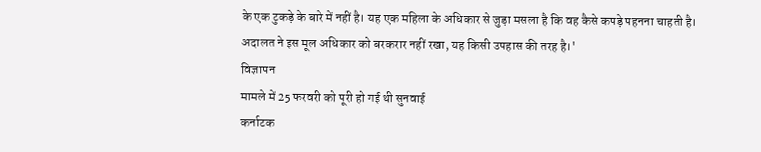के एक टुकड़े के बारे में नहीं है। यह एक महिला के अधिकार से जुड़ा मसला है कि वह कैसे कपड़े पहनना चाहती है। अदालत ने इस मूल अधिकार को बरकरार नहीं रखा, यह किसी उपहास की तरह है।'
विज्ञापन
मामले में 25 फरवरी को पूरी हो गई थी सुनवाई
कर्नाटक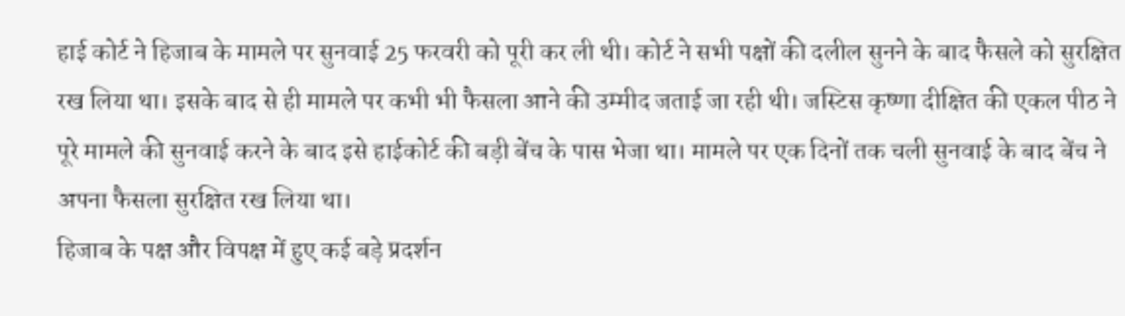हाई कोर्ट ने हिजाब के मामले पर सुनवाई 25 फरवरी को पूरी कर ली थी। कोर्ट ने सभी पक्षों की दलील सुनने के बाद फैसले को सुरक्षित रख लिया था। इसके बाद से ही मामले पर कभी भी फैसला आने की उम्मीद जताई जा रही थी। जस्टिस कृष्णा दीक्षित की एकल पीठ ने पूरे मामले की सुनवाई करने के बाद इसे हाईकोर्ट की बड़ी बेंच के पास भेजा था। मामले पर एक दिनों तक चली सुनवाई के बाद बेंच ने अपना फैसला सुरक्षित रख लिया था।
हिजाब के पक्ष और विपक्ष में हुए कई बड़े प्रदर्शन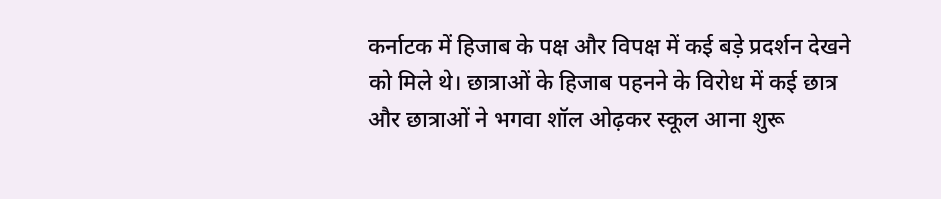कर्नाटक में हिजाब के पक्ष और विपक्ष में कई बड़े प्रदर्शन देखने को मिले थे। छात्राओं के हिजाब पहनने के विरोध में कई छात्र और छात्राओं ने भगवा शॉल ओढ़कर स्कूल आना शुरू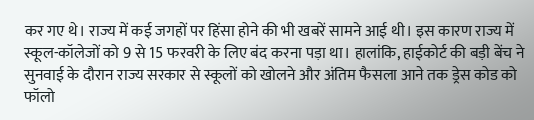कर गए थे। राज्य में कई जगहों पर हिंसा होने की भी खबरें सामने आई थी। इस कारण राज्य में स्कूल-कॉलेजों को 9 से 15 फरवरी के लिए बंद करना पड़ा था। हालांकि, हाईकोर्ट की बड़ी बेंच ने सुनवाई के दौरान राज्य सरकार से स्कूलों को खोलने और अंतिम फैसला आने तक ड्रेस कोड को फॉलो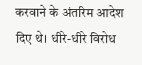करवाने के अंतरिम आदेश दिए थे। धीरे-धीरे विरोध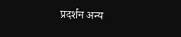प्रदर्शन अन्य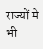राज्यों मे भी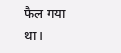फैल गया था।